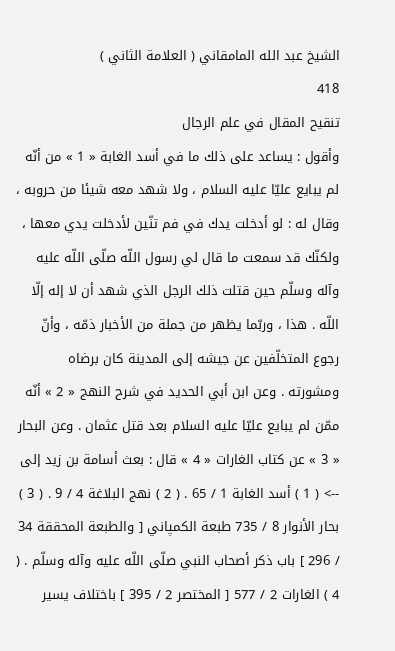الشيخ عبد الله المامقاني ( العلامة الثاني )
418
تنقيح المقال في علم الرجال
وأقول : يساعد على ذلك ما في أسد الغابة « 1 » من أنّه لم يبايع عليّا عليه السلام ، ولا شهد معه شيئا من حروبه ، وقال له : لو أدخلت يدك في فم تنّين لأدخلت يدي معها ، ولكنّك قد سمعت ما قال لي رسول اللّه صلّى اللّه عليه وآله وسلّم حين قتلت ذلك الرجل الذي شهد أن لا إله إلّا اللّه . هذا ، وربّما يظهر من جملة من الأخبار ذمّه ، وأنّ رجوع المتخلّفين عن جيشه إلى المدينة كان برضاه ومشورته . وعن ابن أبي الحديد في شرح النهج « 2 » أنّه ممّن لم يبايع عليّا عليه السلام بعد قتل عثمان . وعن البحار « 3 » عن كتاب الغارات « 4 » قال : بعث أسامة بن زيد إلى
--> ( 1 ) أسد الغابة 1 / 65 . ( 2 ) نهج البلاغة 4 / 9 . ( 3 ) بحار الأنوار 8 / 735 طبعة الكمپاني [ والطبعة المحققة 34 / 296 ] باب ذكر أصحاب النبي صلّى اللّه عليه وآله وسلّم . ( 4 ) الغارات 2 / 577 [ المختصر 2 / 395 ] باختلاف يسير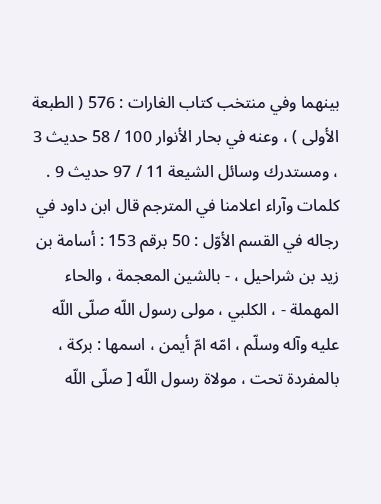بينهما وفي منتخب كتاب الغارات : 576 ( الطبعة الأولى ) ، وعنه في بحار الأنوار 100 / 58 حديث 3 ، ومستدرك وسائل الشيعة 11 / 97 حديث 9 . كلمات وآراء اعلامنا في المترجم قال ابن داود في رجاله في القسم الأوّل : 50 برقم 153 : أسامة بن زيد بن شراحيل ، - بالشين المعجمة ، والحاء المهملة - ، الكلبي ، مولى رسول اللّه صلّى اللّه عليه وآله وسلّم ، امّه امّ أيمن ، اسمها : بركة ، بالمفردة تحت ، مولاة رسول اللّه [ صلّى اللّه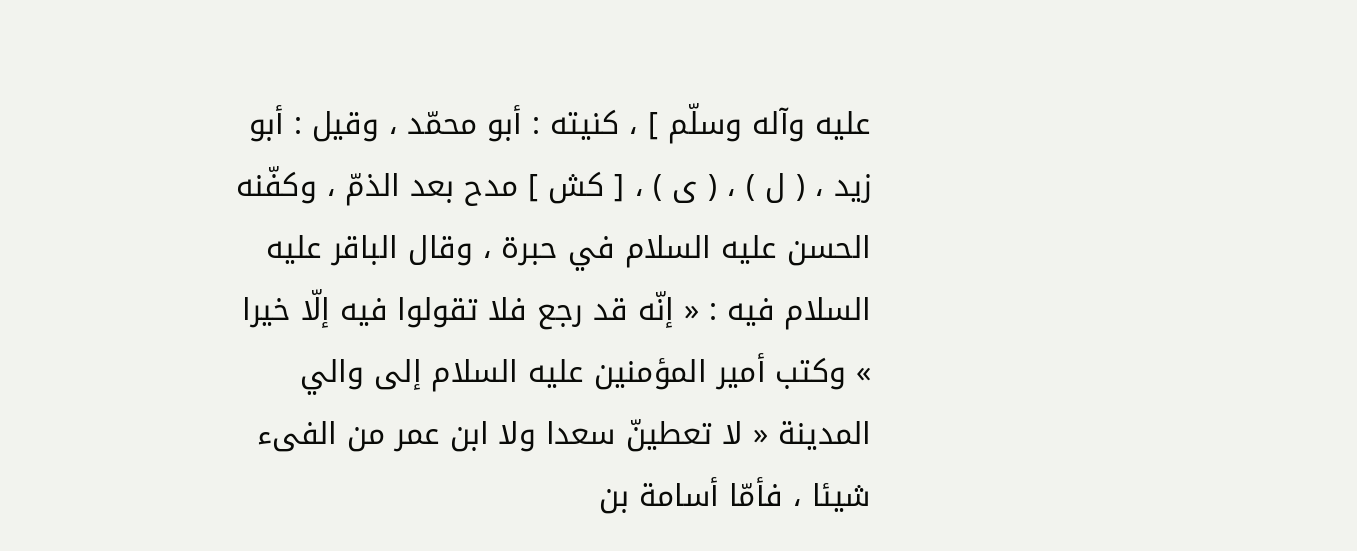عليه وآله وسلّم ] ، كنيته : أبو محمّد ، وقيل : أبو زيد ، ( ل ) ، ( ى ) ، [ كش ] مدح بعد الذمّ ، وكفّنه الحسن عليه السلام في حبرة ، وقال الباقر عليه السلام فيه : « إنّه قد رجع فلا تقولوا فيه إلّا خيرا » وكتب أمير المؤمنين عليه السلام إلى والي المدينة « لا تعطينّ سعدا ولا ابن عمر من الفىء شيئا ، فأمّا أسامة بن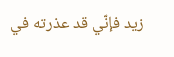زيد فإنّي قد عذرته في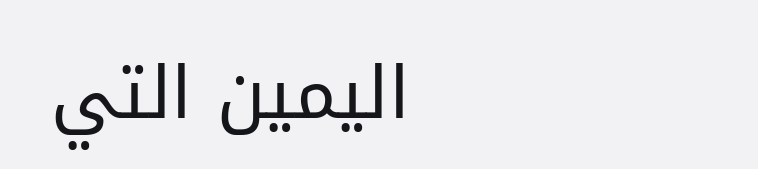اليمين التي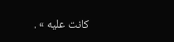كانت عليه » .